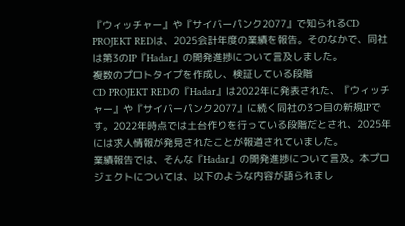『ウィッチャー』や『サイバーパンク2077』で知られるCD PROJEKT REDは、2025会計年度の業績を報告。そのなかで、同社は第3のIP『Hadar』の開発進捗について言及しました。
複数のプロトタイプを作成し、検証している段階
CD PROJEKT REDの『Hadar』は2022年に発表された、『ウィッチャー』や『サイバーパンク2077』に続く同社の3つ目の新規IPです。2022年時点では土台作りを行っている段階だとされ、2025年には求人情報が発見されたことが報道されていました。
業績報告では、そんな『Hadar』の開発進捗について言及。本プロジェクトについては、以下のような内容が語られまし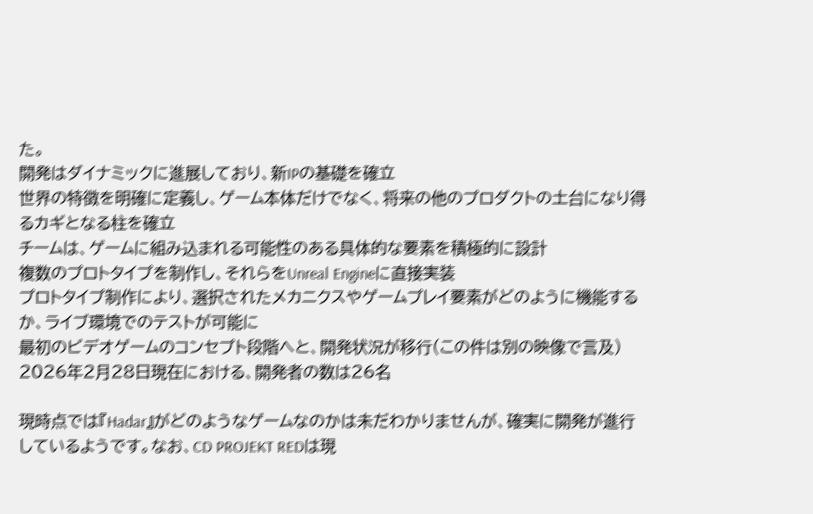た。
開発はダイナミックに進展しており、新IPの基礎を確立
世界の特徴を明確に定義し、ゲーム本体だけでなく、将来の他のプロダクトの土台になり得るカギとなる柱を確立
チームは、ゲームに組み込まれる可能性のある具体的な要素を積極的に設計
複数のプロトタイプを制作し、それらをUnreal Engineに直接実装
プロトタイプ制作により、選択されたメカニクスやゲームプレイ要素がどのように機能するか、ライブ環境でのテストが可能に
最初のビデオゲームのコンセプト段階へと、開発状況が移行(この件は別の映像で言及)
2026年2月28日現在における、開発者の数は26名

現時点では『Hadar』がどのようなゲームなのかは未だわかりませんが、確実に開発が進行しているようです。なお、CD PROJEKT REDは現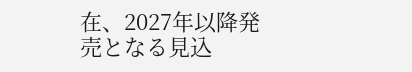在、2027年以降発売となる見込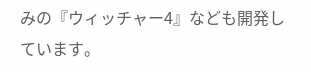みの『ウィッチャー4』なども開発しています。